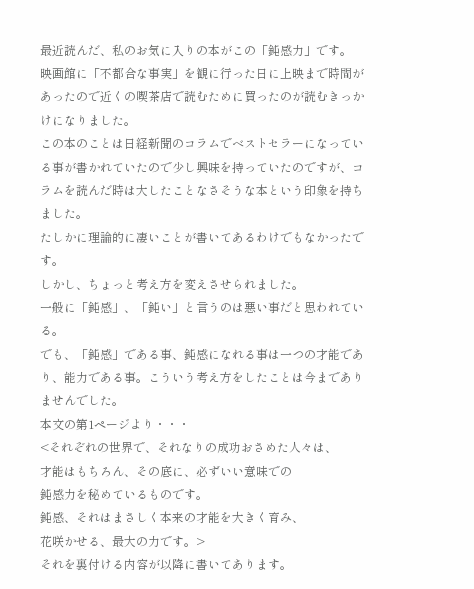最近読んだ、私のお気に入りの本がこの「鈍感力」です。
映画館に「不都合な事実」を観に行った日に上映まで時間があったので近くの喫茶店で読むために買ったのが読むきっかけになりました。
この本のことは日経新聞のコラムでベストセラーになっている事が書かれていたので少し興味を持っていたのですが、コラムを読んだ時は大したことなさそうな本という印象を持ちました。
たしかに理論的に凄いことが書いてあるわけでもなかったです。
しかし、ちょっと考え方を変えさせられました。
一般に「鈍感」、「鈍い」と言うのは悪い事だと思われている。
でも、「鈍感」である事、鈍感になれる事は一つの才能であり、能力である事。こういう考え方をしたことは今までありませんでした。
本文の第1ページより・・・
<それぞれの世界で、それなりの成功おさめた人々は、
才能はもちろん、その底に、必ずいい意味での
鈍感力を秘めているものです。
鈍感、それはまさしく本来の才能を大きく育み、
花咲かせる、最大の力です。>
それを裏付ける内容が以降に書いてあります。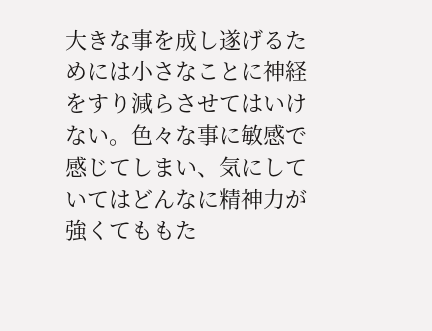大きな事を成し遂げるためには小さなことに神経をすり減らさせてはいけない。色々な事に敏感で感じてしまい、気にしていてはどんなに精神力が強くてももた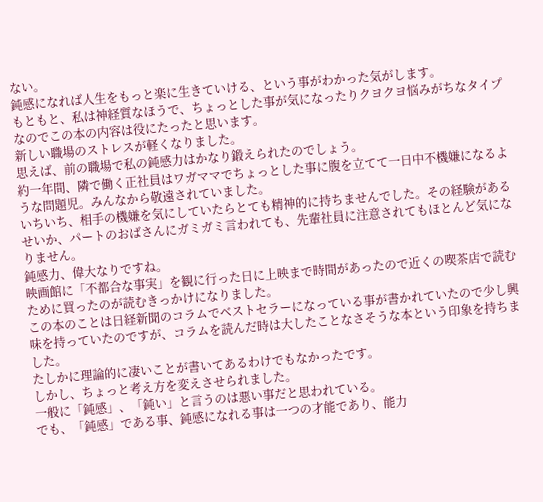ない。
鈍感になれば人生をもっと楽に生きていける、という事がわかった気がします。
もともと、私は神経質なほうで、ちょっとした事が気になったりクヨクヨ悩みがちなタイプなのでこの本の内容は役にたったと思います。
新しい職場のストレスが軽くなりました。
思えば、前の職場で私の鈍感力はかなり鍛えられたのでしょう。
約一年間、隣で働く正社員はワガママでちょっとした事に腹を立てて一日中不機嫌になるような問題児。みんなから敬遠されていました。
いちいち、相手の機嫌を気にしていたらとても精神的に持ちませんでした。その経験があるせいか、パートのおばさんにガミガミ言われても、先輩社員に注意されてもほとんど気になりません。
鈍感力、偉大なりですね。
映画館に「不都合な事実」を観に行った日に上映まで時間があったので近くの喫茶店で読むために買ったのが読むきっかけになりました。
この本のことは日経新聞のコラムでベストセラーになっている事が書かれていたので少し興味を持っていたのですが、コラムを読んだ時は大したことなさそうな本という印象を持ちました。
たしかに理論的に凄いことが書いてあるわけでもなかったです。
しかし、ちょっと考え方を変えさせられました。
一般に「鈍感」、「鈍い」と言うのは悪い事だと思われている。
でも、「鈍感」である事、鈍感になれる事は一つの才能であり、能力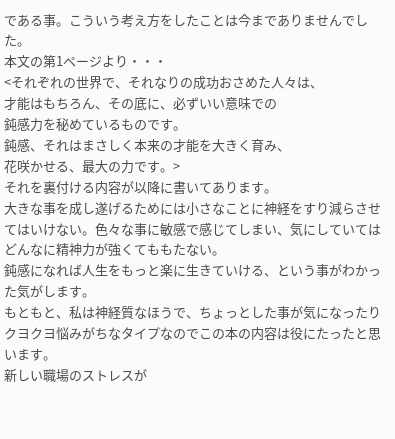である事。こういう考え方をしたことは今までありませんでした。
本文の第1ページより・・・
<それぞれの世界で、それなりの成功おさめた人々は、
才能はもちろん、その底に、必ずいい意味での
鈍感力を秘めているものです。
鈍感、それはまさしく本来の才能を大きく育み、
花咲かせる、最大の力です。>
それを裏付ける内容が以降に書いてあります。
大きな事を成し遂げるためには小さなことに神経をすり減らさせてはいけない。色々な事に敏感で感じてしまい、気にしていてはどんなに精神力が強くてももたない。
鈍感になれば人生をもっと楽に生きていける、という事がわかった気がします。
もともと、私は神経質なほうで、ちょっとした事が気になったりクヨクヨ悩みがちなタイプなのでこの本の内容は役にたったと思います。
新しい職場のストレスが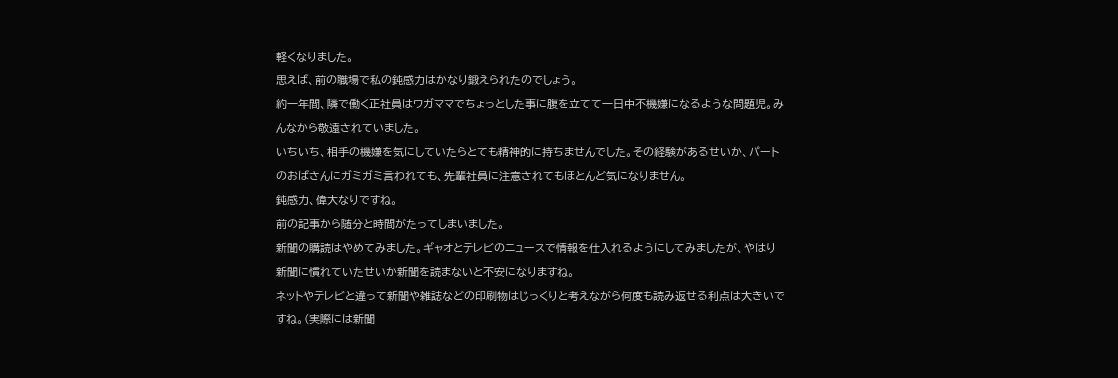軽くなりました。
思えば、前の職場で私の鈍感力はかなり鍛えられたのでしょう。
約一年間、隣で働く正社員はワガママでちょっとした事に腹を立てて一日中不機嫌になるような問題児。みんなから敬遠されていました。
いちいち、相手の機嫌を気にしていたらとても精神的に持ちませんでした。その経験があるせいか、パートのおばさんにガミガミ言われても、先輩社員に注意されてもほとんど気になりません。
鈍感力、偉大なりですね。
前の記事から随分と時間がたってしまいました。
新聞の購読はやめてみました。ギャオとテレビのニュースで情報を仕入れるようにしてみましたが、やはり新聞に慣れていたせいか新聞を読まないと不安になりますね。
ネットやテレビと違って新聞や雑誌などの印刷物はじっくりと考えながら何度も読み返せる利点は大きいですね。(実際には新聞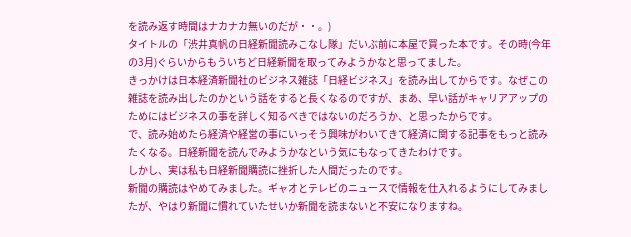を読み返す時間はナカナカ無いのだが・・。)
タイトルの「渋井真帆の日経新聞読みこなし隊」だいぶ前に本屋で買った本です。その時(今年の3月)ぐらいからもういちど日経新聞を取ってみようかなと思ってました。
きっかけは日本経済新聞社のビジネス雑誌「日経ビジネス」を読み出してからです。なぜこの雑誌を読み出したのかという話をすると長くなるのですが、まあ、早い話がキャリアアップのためにはビジネスの事を詳しく知るべきではないのだろうか、と思ったからです。
で、読み始めたら経済や経営の事にいっそう興味がわいてきて経済に関する記事をもっと読みたくなる。日経新聞を読んでみようかなという気にもなってきたわけです。
しかし、実は私も日経新聞購読に挫折した人間だったのです。
新聞の購読はやめてみました。ギャオとテレビのニュースで情報を仕入れるようにしてみましたが、やはり新聞に慣れていたせいか新聞を読まないと不安になりますね。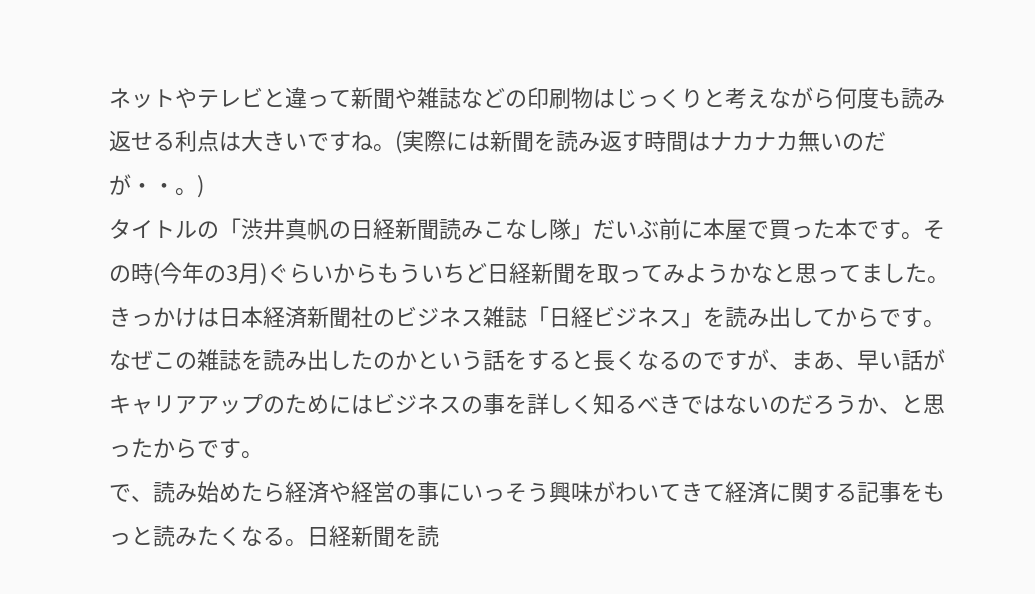ネットやテレビと違って新聞や雑誌などの印刷物はじっくりと考えながら何度も読み返せる利点は大きいですね。(実際には新聞を読み返す時間はナカナカ無いのだが・・。)
タイトルの「渋井真帆の日経新聞読みこなし隊」だいぶ前に本屋で買った本です。その時(今年の3月)ぐらいからもういちど日経新聞を取ってみようかなと思ってました。
きっかけは日本経済新聞社のビジネス雑誌「日経ビジネス」を読み出してからです。なぜこの雑誌を読み出したのかという話をすると長くなるのですが、まあ、早い話がキャリアアップのためにはビジネスの事を詳しく知るべきではないのだろうか、と思ったからです。
で、読み始めたら経済や経営の事にいっそう興味がわいてきて経済に関する記事をもっと読みたくなる。日経新聞を読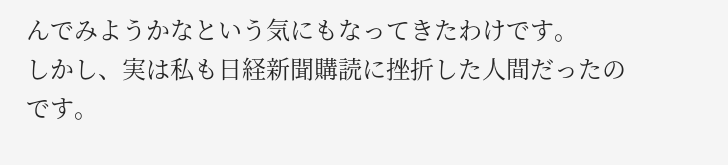んでみようかなという気にもなってきたわけです。
しかし、実は私も日経新聞購読に挫折した人間だったのです。